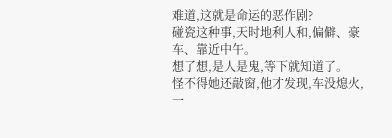难道,这就是命运的恶作剧?
碰瓷这种事,天时地利人和,偏僻、豪车、靠近中午。
想了想,是人是鬼,等下就知道了。
怪不得她还敲窗,他才发现,车没熄火,一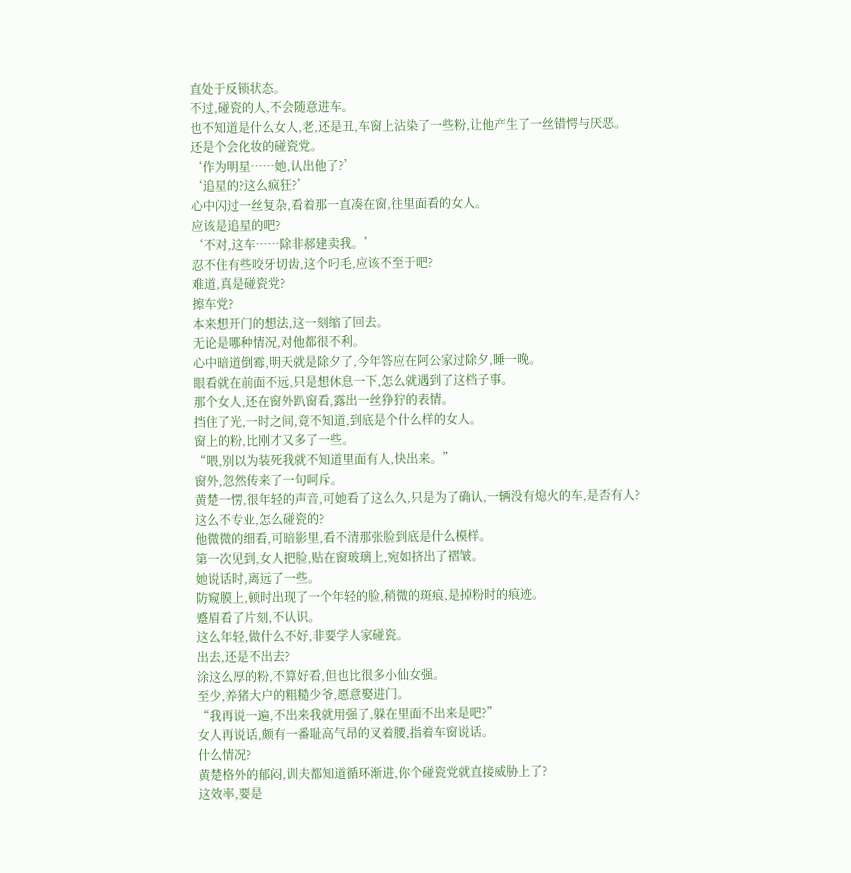直处于反锁状态。
不过,碰瓷的人,不会随意进车。
也不知道是什么女人,老,还是丑,车窗上沾染了一些粉,让他产生了一丝错愕与厌恶。
还是个会化妆的碰瓷党。
‘作为明星……她,认出他了?’
‘追星的?这么疯狂?’
心中闪过一丝复杂,看着那一直凑在窗,往里面看的女人。
应该是追星的吧?
‘不对,这车……除非郝建卖我。’
忍不住有些咬牙切齿,这个叼毛,应该不至于吧?
难道,真是碰瓷党?
擦车党?
本来想开门的想法,这一刻缩了回去。
无论是哪种情况,对他都很不利。
心中暗道倒霉,明天就是除夕了,今年答应在阿公家过除夕,睡一晚。
眼看就在前面不远,只是想休息一下,怎么就遇到了这档子事。
那个女人,还在窗外趴窗看,露出一丝狰狞的表情。
挡住了光,一时之间,竟不知道,到底是个什么样的女人。
窗上的粉,比刚才又多了一些。
“喂,别以为装死我就不知道里面有人,快出来。”
窗外,忽然传来了一句呵斥。
黄楚一愣,很年轻的声音,可她看了这么久,只是为了确认,一辆没有熄火的车,是否有人?
这么不专业,怎么碰瓷的?
他微微的细看,可暗影里,看不清那张脸到底是什么模样。
第一次见到,女人把脸,贴在窗玻璃上,宛如挤出了褶皱。
她说话时,离远了一些。
防窥膜上,顿时出现了一个年轻的脸,稍微的斑痕,是掉粉时的痕迹。
蹙眉看了片刻,不认识。
这么年轻,做什么不好,非要学人家碰瓷。
出去,还是不出去?
涂这么厚的粉,不算好看,但也比很多小仙女强。
至少,养猪大户的粗糙少爷,愿意娶进门。
“我再说一遍,不出来我就用强了,躲在里面不出来是吧?”
女人再说话,颇有一番耻高气昂的叉着腰,指着车窗说话。
什么情况?
黄楚格外的郁闷,训夫都知道循环渐进,你个碰瓷党就直接威胁上了?
这效率,要是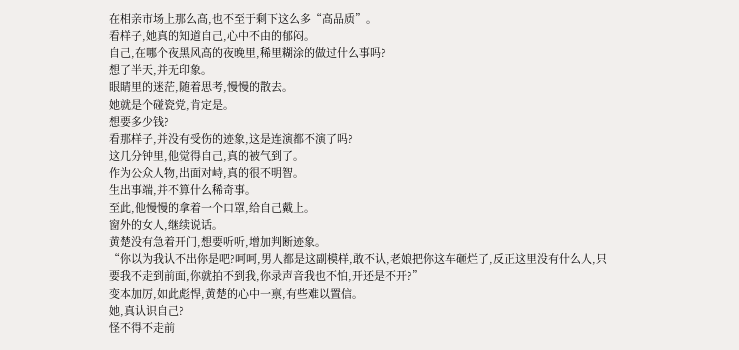在相亲市场上那么高,也不至于剩下这么多“高品质”。
看样子,她真的知道自己,心中不由的郁闷。
自己,在哪个夜黑风高的夜晚里,稀里糊涂的做过什么事吗?
想了半天,并无印象。
眼睛里的迷茫,随着思考,慢慢的散去。
她就是个碰瓷党,肯定是。
想要多少钱?
看那样子,并没有受伤的迹象,这是连演都不演了吗?
这几分钟里,他觉得自己,真的被气到了。
作为公众人物,出面对峙,真的很不明智。
生出事端,并不算什么稀奇事。
至此,他慢慢的拿着一个口罩,给自己戴上。
窗外的女人,继续说话。
黄楚没有急着开门,想要听听,增加判断迹象。
“你以为我认不出你是吧?呵呵,男人都是这副模样,敢不认,老娘把你这车砸烂了,反正这里没有什么人,只要我不走到前面,你就拍不到我,你录声音我也不怕,开还是不开?”
变本加厉,如此彪悍,黄楚的心中一禀,有些难以置信。
她,真认识自己?
怪不得不走前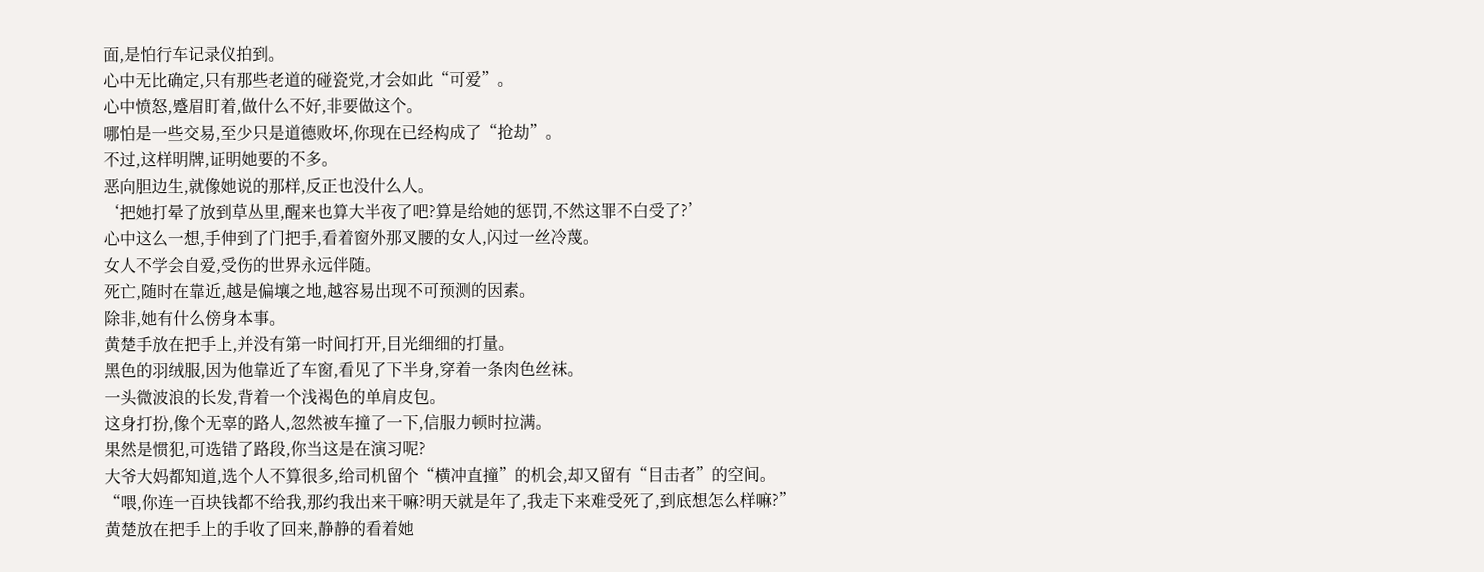面,是怕行车记录仪拍到。
心中无比确定,只有那些老道的碰瓷党,才会如此“可爱”。
心中愤怒,蹙眉盯着,做什么不好,非要做这个。
哪怕是一些交易,至少只是道德败坏,你现在已经构成了“抢劫”。
不过,这样明牌,证明她要的不多。
恶向胆边生,就像她说的那样,反正也没什么人。
‘把她打晕了放到草丛里,醒来也算大半夜了吧?算是给她的惩罚,不然这罪不白受了?’
心中这么一想,手伸到了门把手,看着窗外那叉腰的女人,闪过一丝冷蔑。
女人不学会自爱,受伤的世界永远伴随。
死亡,随时在靠近,越是偏壤之地,越容易出现不可预测的因素。
除非,她有什么傍身本事。
黄楚手放在把手上,并没有第一时间打开,目光细细的打量。
黑色的羽绒服,因为他靠近了车窗,看见了下半身,穿着一条肉色丝袜。
一头微波浪的长发,背着一个浅褐色的单肩皮包。
这身打扮,像个无辜的路人,忽然被车撞了一下,信服力顿时拉满。
果然是惯犯,可选错了路段,你当这是在演习呢?
大爷大妈都知道,选个人不算很多,给司机留个“横冲直撞”的机会,却又留有“目击者”的空间。
“喂,你连一百块钱都不给我,那约我出来干嘛?明天就是年了,我走下来难受死了,到底想怎么样嘛?”
黄楚放在把手上的手收了回来,静静的看着她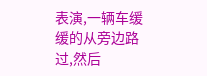表演,一辆车缓缓的从旁边路过,然后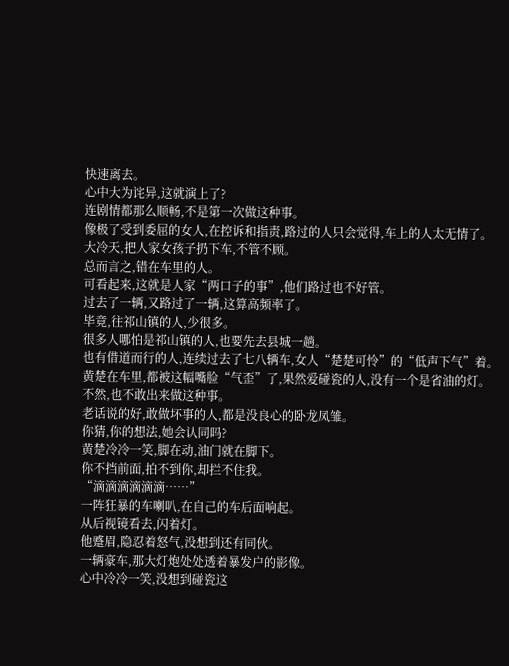快速离去。
心中大为诧异,这就演上了?
连剧情都那么顺畅,不是第一次做这种事。
像极了受到委屈的女人,在控诉和指责,路过的人只会觉得,车上的人太无情了。
大冷天,把人家女孩子扔下车,不管不顾。
总而言之,错在车里的人。
可看起来,这就是人家“两口子的事”,他们路过也不好管。
过去了一辆,又路过了一辆,这算高频率了。
毕竟,往祁山镇的人,少很多。
很多人哪怕是祁山镇的人,也要先去县城一趟。
也有借道而行的人,连续过去了七八辆车,女人“楚楚可怜”的“低声下气”着。
黄楚在车里,都被这幅嘴脸“气歪”了,果然爱碰瓷的人,没有一个是省油的灯。
不然,也不敢出来做这种事。
老话说的好,敢做坏事的人,都是没良心的卧龙凤雏。
你猜,你的想法,她会认同吗?
黄楚冷冷一笑,脚在动,油门就在脚下。
你不挡前面,拍不到你,却拦不住我。
“滴滴滴滴滴滴……”
一阵狂暴的车喇叭,在自己的车后面响起。
从后视镜看去,闪着灯。
他蹙眉,隐忍着怒气,没想到还有同伙。
一辆豪车,那大灯炮处处透着暴发户的影像。
心中冷冷一笑,没想到碰瓷这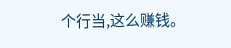个行当,这么赚钱。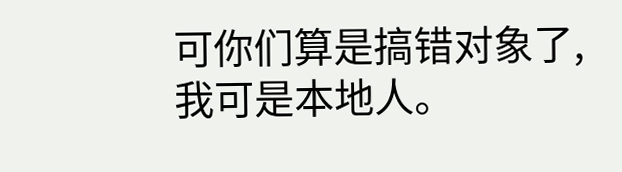可你们算是搞错对象了,我可是本地人。